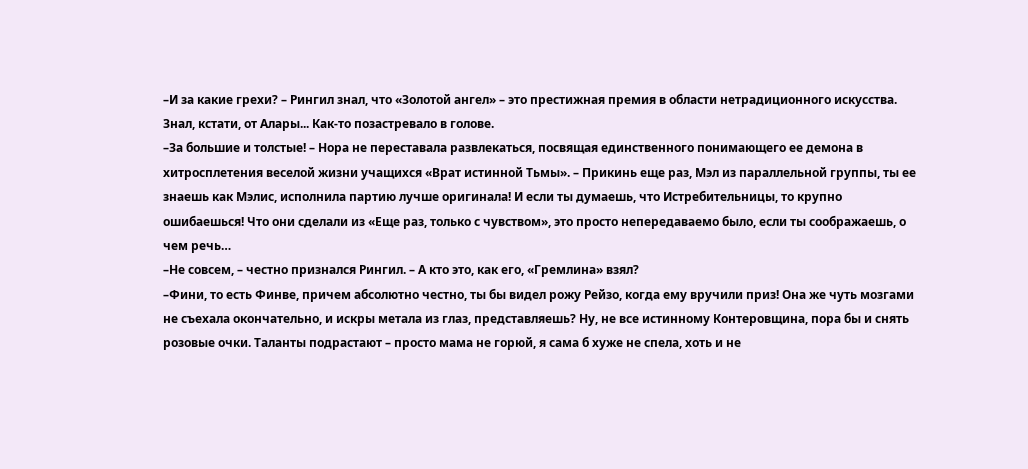–И за какие грехи? – Рингил знал, что «Золотой ангел» – это престижная премия в области нетрадиционного искусства. Знал, кстати, от Алары... Как-то позастревало в голове.
–За большие и толстые! – Нора не переставала развлекаться, посвящая единственного понимающего ее демона в хитросплетения веселой жизни учащихся «Врат истинной Тьмы». – Прикинь еще раз, Мэл из параллельной группы, ты ее знаешь как Мэлис, исполнила партию лучше оригинала! И если ты думаешь, что Истребительницы, то крупно ошибаешься! Что они сделали из «Еще раз, только с чувством», это просто непередаваемо было, если ты соображаешь, о чем речь…
–Не совсем, – честно признался Рингил. – А кто это, как его, «Гремлина» взял?
–Фини, то есть Финве, причем абсолютно честно, ты бы видел рожу Рейзо, когда ему вручили приз! Она же чуть мозгами не съехала окончательно, и искры метала из глаз, представляешь? Ну, не все истинному Контеровщина, пора бы и снять розовые очки. Таланты подрастают – просто мама не горюй, я сама б хуже не спела, хоть и не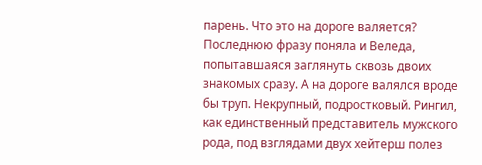парень. Что это на дороге валяется?
Последнюю фразу поняла и Веледа, попытавшаяся заглянуть сквозь двоих знакомых сразу. А на дороге валялся вроде бы труп. Некрупный, подростковый. Рингил, как единственный представитель мужского рода, под взглядами двух хейтерш полез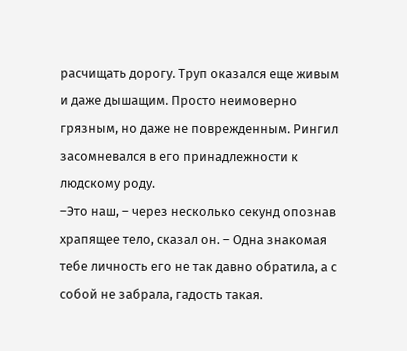расчищать дорогу. Труп оказался еще живым и даже дышащим. Просто неимоверно грязным, но даже не поврежденным. Рингил засомневался в его принадлежности к людскому роду.
–Это наш, – через несколько секунд опознав храпящее тело, сказал он. – Одна знакомая тебе личность его не так давно обратила, а с собой не забрала, гадость такая.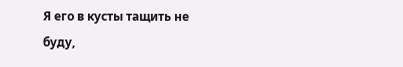Я его в кусты тащить не буду,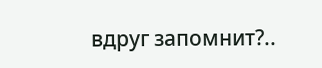вдруг запомнит?..